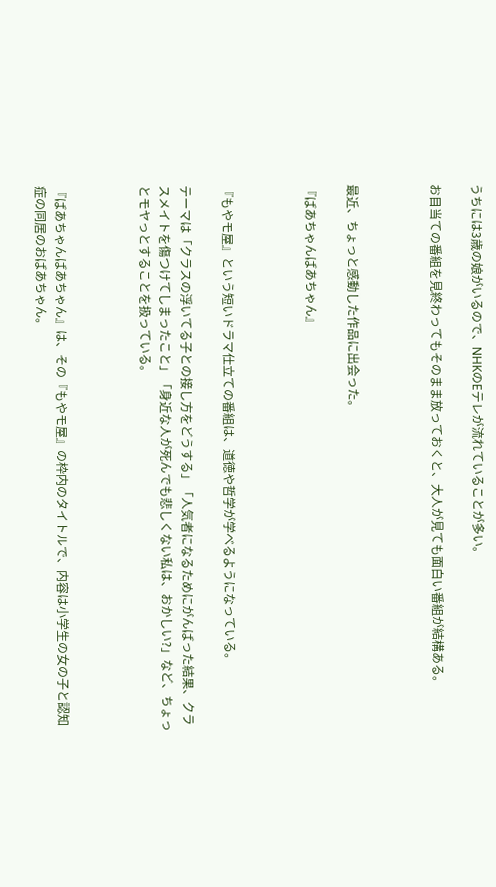うちには3歳の娘がいるので、NHKのEテレが流れていることが多い。

お目当ての番組を見終わってもそのまま放っておくと、大人が見ても面白い番組が結構ある。



最近、ちょっと感動した作品に出会った。

『ばあちゃんばあちゃん』



『もやモ屋』という短いドラマ仕立ての番組は、道徳や哲学が学べるようになっている。

テーマは「クラスの浮いてる子との接し方をどうする」「人気者になるためにがんばった結果、クラスメイトを傷つけてしまったこと」「身近な人が死んでも悲しくない私は、おかしい?」など、ちょっとモヤっとすることを扱っている。



『ばあちゃんばあちゃん』は、その『もやモ屋』の枠内のタイトルで、内容は小学生の女の子と認知症の同居のおばあちゃん。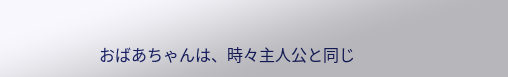おばあちゃんは、時々主人公と同じ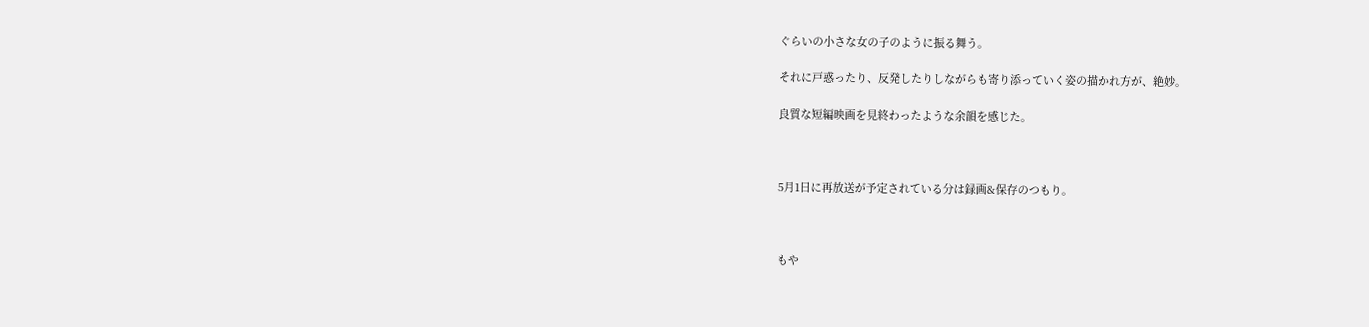ぐらいの小さな女の子のように振る舞う。

それに戸惑ったり、反発したりしながらも寄り添っていく姿の描かれ方が、絶妙。

良質な短編映画を見終わったような余韻を感じた。



5月1日に再放送が予定されている分は録画&保存のつもり。



もや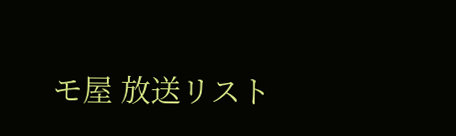モ屋 放送リスト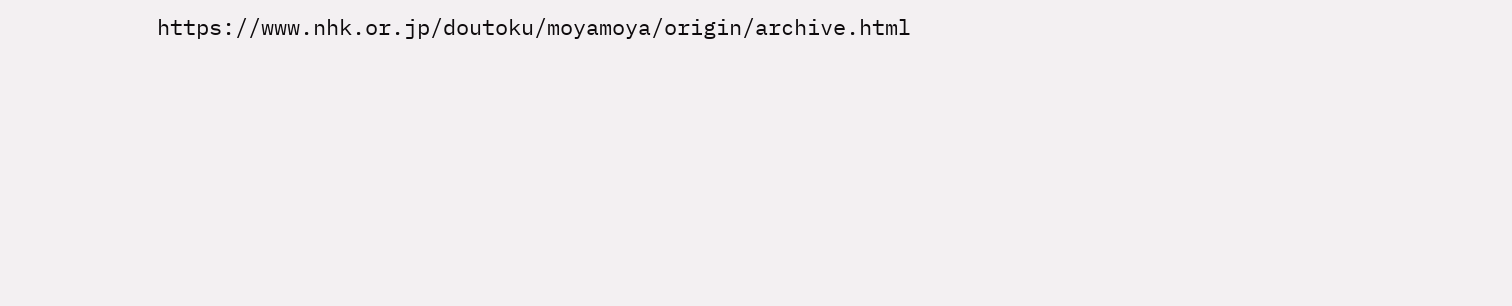https://www.nhk.or.jp/doutoku/moyamoya/origin/archive.html